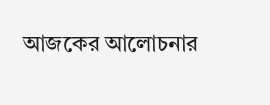আজকের আলোচনার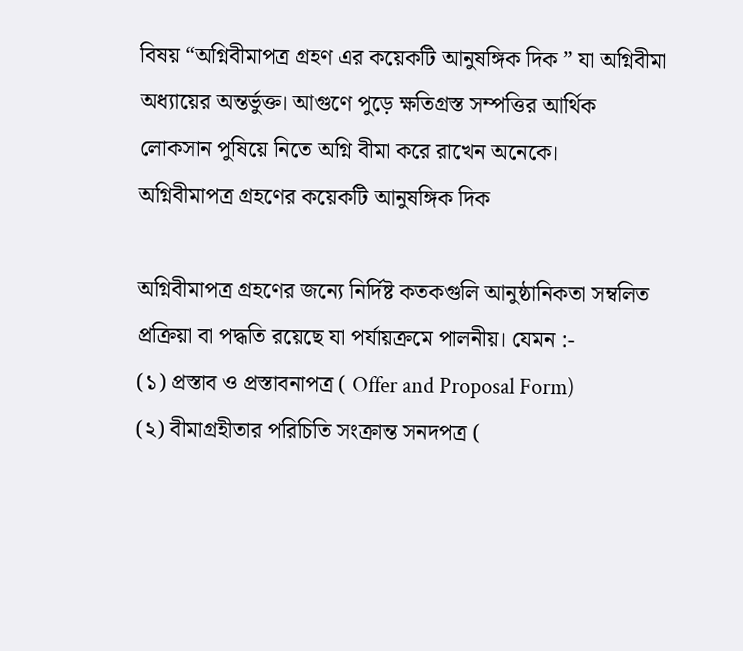বিষয় “অগ্নিবীমাপত্র গ্রহণ এর কয়েকটি আনুষঙ্গিক দিক ” যা অগ্নিবীমা অধ্যায়ের অন্তর্ভুক্ত। আগুণে পুড়ে ক্ষতিগ্রস্ত সম্পত্তির আর্থিক লোকসান পুষিয়ে নিতে অগ্নি বীমা করে রাখেন অনেকে।
অগ্নিবীমাপত্র গ্রহণের কয়েকটি আনুষঙ্গিক দিক

অগ্নিবীমাপত্র গ্রহণের জন্যে নির্দিষ্ট কতকগুলি আনুষ্ঠানিকতা সম্বলিত প্রক্রিয়া বা পদ্ধতি রয়েছে যা পর্যায়ক্রমে পালনীয়। যেমন :-
(১) প্রস্তাব ও প্রস্তাবনাপত্র ( Offer and Proposal Form)
(২) বীমাগ্রহীতার পরিচিতি সংক্রান্ত সনদপত্র (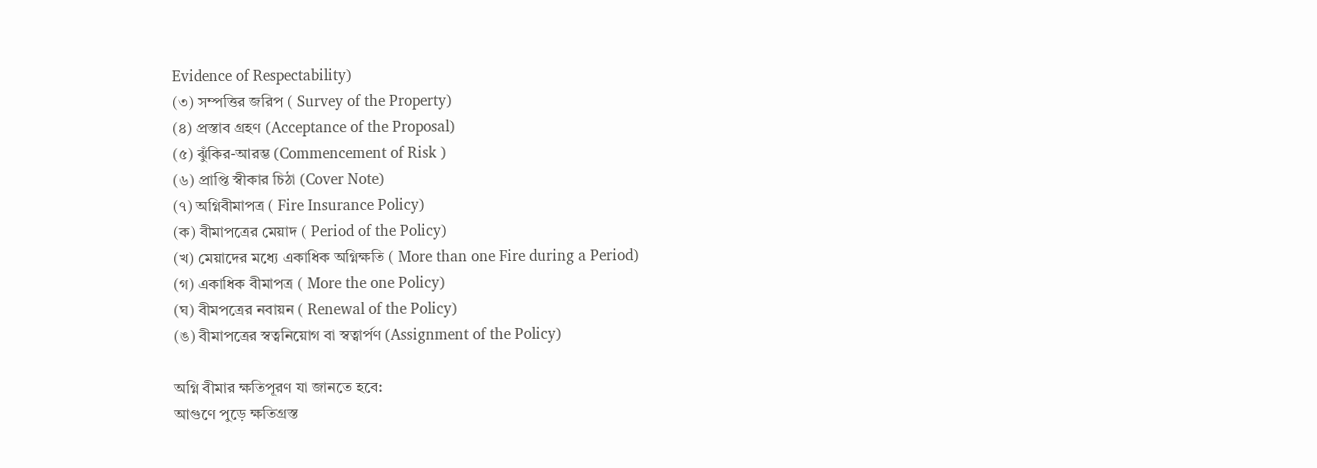Evidence of Respectability)
(৩) সম্পত্তির জরিপ ( Survey of the Property)
(৪) প্রস্তাব গ্রহণ (Acceptance of the Proposal)
(৫) ঝুঁকির-আরম্ভ (Commencement of Risk )
(৬) প্রাপ্তি স্বীকার চিঠা (Cover Note)
(৭) অগ্নিবীমাপত্র ( Fire Insurance Policy)
(ক) বীমাপত্রের মেয়াদ ( Period of the Policy)
(খ) মেয়াদের মধ্যে একাধিক অগ্নিক্ষতি ( More than one Fire during a Period)
(গ) একাধিক বীমাপত্র ( More the one Policy)
(ঘ) বীমপত্রের নবায়ন ( Renewal of the Policy)
(ঙ) বীমাপত্রের স্বত্বনিয়োগ বা স্বত্বার্পণ (Assignment of the Policy)

অগ্নি বীমার ক্ষতিপূরণ যা জানতে হবে:
আগুণে পুড়ে ক্ষতিগ্রস্ত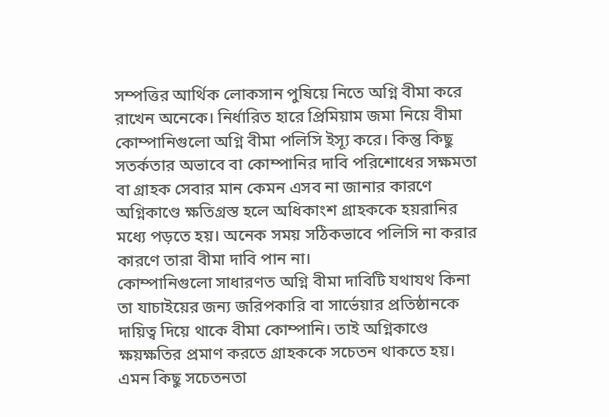সম্পত্তির আর্থিক লোকসান পুষিয়ে নিতে অগ্নি বীমা করে রাখেন অনেকে। নির্ধারিত হারে প্রিমিয়াম জমা নিয়ে বীমা কোম্পানিগুলো অগ্নি বীমা পলিসি ইস্যূ করে। কিন্তু কিছু সতর্কতার অভাবে বা কোম্পানির দাবি পরিশোধের সক্ষমতা বা গ্রাহক সেবার মান কেমন এসব না জানার কারণে অগ্নিকাণ্ডে ক্ষতিগ্রস্ত হলে অধিকাংশ গ্রাহককে হয়রানির মধ্যে পড়তে হয়। অনেক সময় সঠিকভাবে পলিসি না করার কারণে তারা বীমা দাবি পান না।
কোম্পানিগুলো সাধারণত অগ্নি বীমা দাবিটি যথাযথ কিনা তা যাচাইয়ের জন্য জরিপকারি বা সার্ভেয়ার প্রতিষ্ঠানকে দায়িত্ব দিয়ে থাকে বীমা কোম্পানি। তাই অগ্নিকাণ্ডে ক্ষয়ক্ষতির প্রমাণ করতে গ্রাহককে সচেতন থাকতে হয়। এমন কিছু সচেতনতা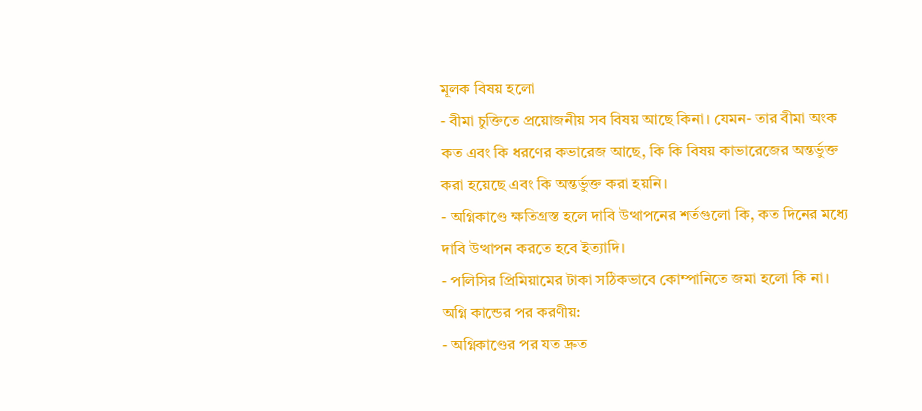মূলক বিষয় হলো
- বীমা চুক্তিতে প্রয়োজনীয় সব বিষয় আছে কিনা। যেমন- তার বীমা অংক কত এবং কি ধরণের কভারেজ আছে, কি কি বিষয় কাভারেজের অন্তর্ভুক্ত করা হয়েছে এবং কি অন্তর্ভুক্ত করা হয়নি।
- অগ্নিকাণ্ডে ক্ষতিগ্রস্ত হলে দাবি উত্থাপনের শর্তগুলো কি, কত দিনের মধ্যে দাবি উত্থাপন করতে হবে ইত্যাদি।
- পলিসির প্রিমিয়ামের টাকা সঠিকভাবে কোম্পানিতে জমা হলো কি না।
অগ্নি কান্ডের পর করণীয়:
- অগ্নিকাণ্ডের পর যত দ্রুত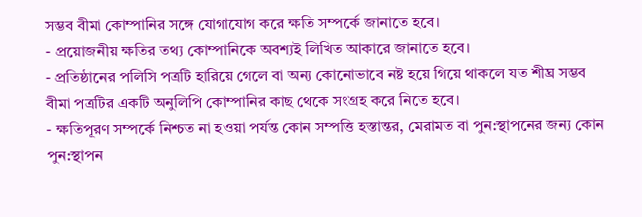সম্ভব বীমা কোম্পানির সঙ্গে যোগাযোগ করে ক্ষতি সম্পর্কে জানাতে হবে।
- প্রয়োজনীয় ক্ষতির তথ্য কোম্পানিকে অবশ্যই লিখিত আকারে জানাতে হবে।
- প্রতিষ্ঠানের পলিসি পত্রটি হারিয়ে গেলে বা অন্য কোনোভাবে নষ্ট হয়ে গিয়ে থাকলে যত শীঘ্র সম্ভব বীমা পত্রটির একটি অনুলিপি কোম্পানির কাছ থেকে সংগ্রহ করে নিতে হবে।
- ক্ষতিপূরণ সম্পর্কে নিশ্চত না হওয়া পর্যন্ত কোন সম্পত্তি হস্তান্তর, মেরামত বা পুন:স্থাপনের জন্য কোন পুন:স্থাপন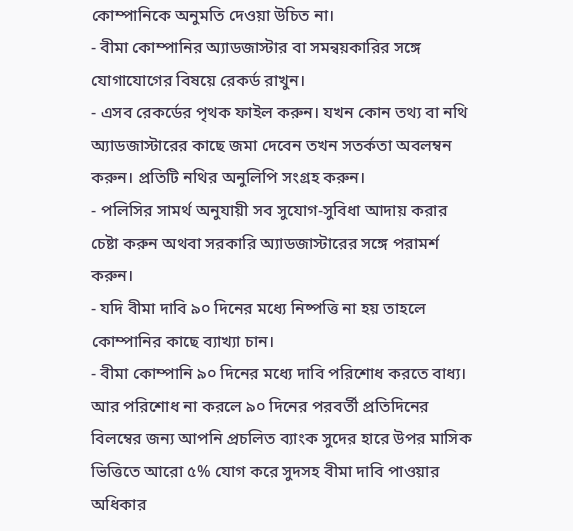কোম্পানিকে অনুমতি দেওয়া উচিত না।
- বীমা কোম্পানির অ্যাডজাস্টার বা সমন্বয়কারির সঙ্গে যোগাযোগের বিষয়ে রেকর্ড রাখুন।
- এসব রেকর্ডের পৃথক ফাইল করুন। যখন কোন তথ্য বা নথি অ্যাডজাস্টারের কাছে জমা দেবেন তখন সতর্কতা অবলম্বন করুন। প্রতিটি নথির অনুলিপি সংগ্রহ করুন।
- পলিসির সামর্থ অনুযায়ী সব সুযোগ-সুবিধা আদায় করার চেষ্টা করুন অথবা সরকারি অ্যাডজাস্টারের সঙ্গে পরামর্শ করুন।
- যদি বীমা দাবি ৯০ দিনের মধ্যে নিষ্পত্তি না হয় তাহলে কোম্পানির কাছে ব্যাখ্যা চান।
- বীমা কোম্পানি ৯০ দিনের মধ্যে দাবি পরিশোধ করতে বাধ্য। আর পরিশোধ না করলে ৯০ দিনের পরবর্তী প্রতিদিনের বিলম্বের জন্য আপনি প্রচলিত ব্যাংক সুদের হারে উপর মাসিক ভিত্তিতে আরো ৫% যোগ করে সুদসহ বীমা দাবি পাওয়ার অধিকার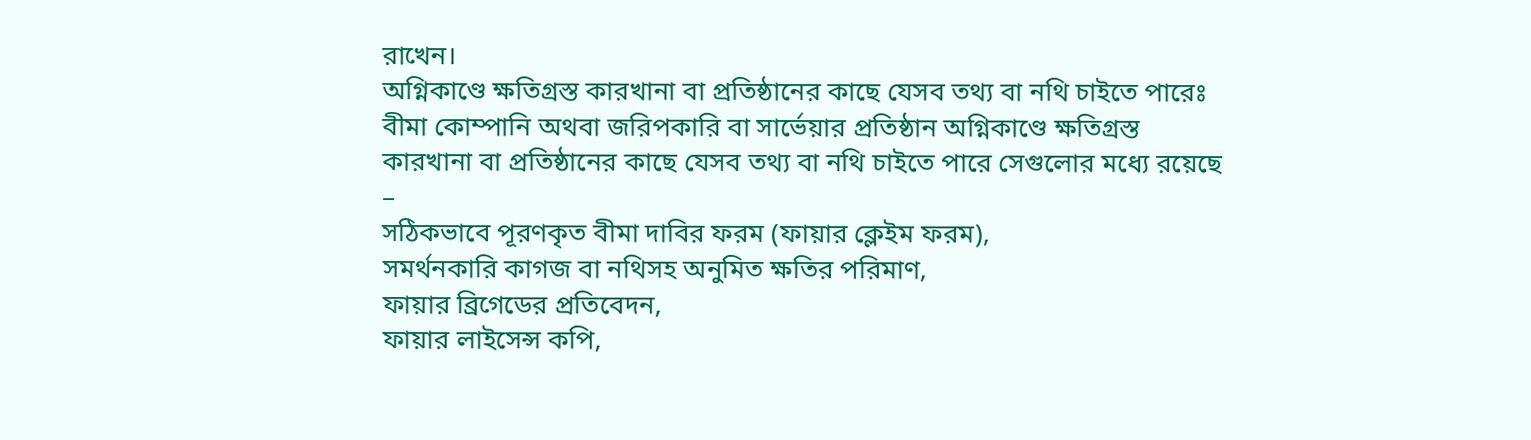রাখেন।
অগ্নিকাণ্ডে ক্ষতিগ্রস্ত কারখানা বা প্রতিষ্ঠানের কাছে যেসব তথ্য বা নথি চাইতে পারেঃ
বীমা কোম্পানি অথবা জরিপকারি বা সার্ভেয়ার প্রতিষ্ঠান অগ্নিকাণ্ডে ক্ষতিগ্রস্ত কারখানা বা প্রতিষ্ঠানের কাছে যেসব তথ্য বা নথি চাইতে পারে সেগুলোর মধ্যে রয়েছে –
সঠিকভাবে পূরণকৃত বীমা দাবির ফরম (ফায়ার ক্লেইম ফরম),
সমর্থনকারি কাগজ বা নথিসহ অনুমিত ক্ষতির পরিমাণ,
ফায়ার ব্রিগেডের প্রতিবেদন,
ফায়ার লাইসেন্স কপি,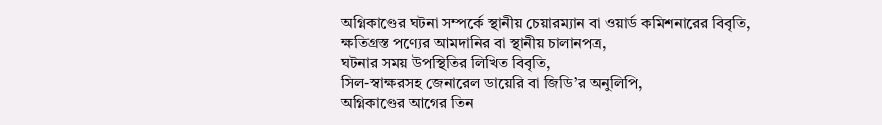অগ্নিকাণ্ডের ঘটনা সম্পর্কে স্থানীয় চেয়ারম্যান বা ওয়ার্ড কমিশনারের বিবৃতি,
ক্ষতিগ্রস্ত পণ্যের আমদানির বা স্থানীয় চালানপত্র,
ঘটনার সময় উপস্থিতির লিখিত বিবৃতি,
সিল-স্বাক্ষরসহ জেনারেল ডায়েরি বা জিডি’র অনুলিপি,
অগ্নিকাণ্ডের আগের তিন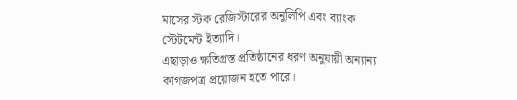মাসের স্টক রেজিস্টারের অনুলিপি এবং ব্যাংক স্টেটমেন্ট ইত্যাদি।
এছাড়াও ক্ষতিগ্রস্ত প্রতিষ্ঠানের ধরণ অনুযায়ী অন্যান্য কাগজপত্র প্রয়োজন হতে পারে।